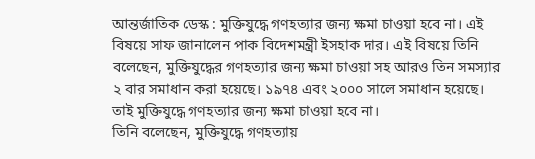আন্তর্জাতিক ডেস্ক : মুক্তিযুদ্ধে গণহত্যার জন্য ক্ষমা চাওয়া হবে না। এই বিষয়ে সাফ জানালেন পাক বিদেশমন্ত্রী ইসহাক দার। এই বিষয়ে তিনি বলেছেন, মুক্তিযুদ্ধের গণহত্যার জন্য ক্ষমা চাওয়া সহ আরও তিন সমস্যার ২ বার সমাধান করা হয়েছে। ১৯৭৪ এবং ২০০০ সালে সমাধান হয়েছে। তাই মুক্তিযুদ্ধে গণহত্যার জন্য ক্ষমা চাওয়া হবে না।
তিনি বলেছেন, মুক্তিযুদ্ধে গণহত্যায়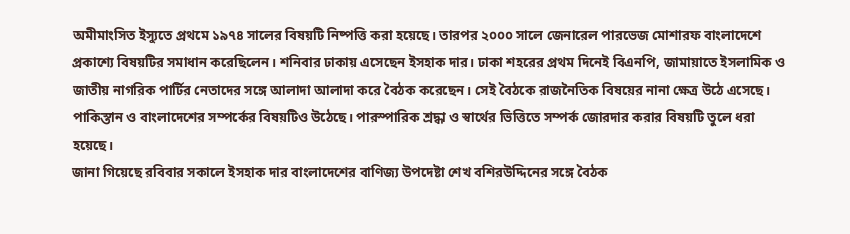অমীমাংসিত ইস্যুতে প্রথমে ১৯৭৪ সালের বিষয়টি নিষ্পত্তি করা হয়েছে। তারপর ২০০০ সালে জেনারেল পারভেজ মোশারফ বাংলাদেশে প্রকাশ্যে বিষয়টির সমাধান করেছিলেন। শনিবার ঢাকায় এসেছেন ইসহাক দার। ঢাকা শহরের প্রথম দিনেই বিএনপি, জামায়াতে ইসলামিক ও জাতীয় নাগরিক পার্টির নেতাদের সঙ্গে আলাদা আলাদা করে বৈঠক করেছেন। সেই বৈঠকে রাজনৈতিক বিষয়ের নানা ক্ষেত্র উঠে এসেছে। পাকিস্তান ও বাংলাদেশের সম্পর্কের বিষয়টিও উঠেছে। পারস্পারিক শ্রদ্ধা ও স্বার্থের ভিত্তিতে সম্পর্ক জোরদার করার বিষয়টি তুলে ধরা হয়েছে।
জানা গিয়েছে রবিবার সকালে ইসহাক দার বাংলাদেশের বাণিজ্য উপদেষ্টা শেখ বশিরউদ্দিনের সঙ্গে বৈঠক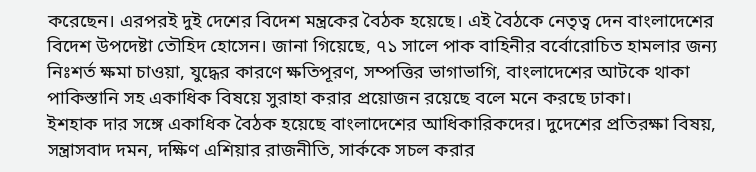করেছেন। এরপরই দুই দেশের বিদেশ মন্ত্রকের বৈঠক হয়েছে। এই বৈঠকে নেতৃত্ব দেন বাংলাদেশের বিদেশ উপদেষ্টা তৌহিদ হোসেন। জানা গিয়েছে, ৭১ সালে পাক বাহিনীর বর্বোরোচিত হামলার জন্য নিঃশর্ত ক্ষমা চাওয়া, যুদ্ধের কারণে ক্ষতিপূরণ, সম্পত্তির ভাগাভাগি, বাংলাদেশের আটকে থাকা পাকিস্তানি সহ একাধিক বিষয়ে সুরাহা করার প্রয়োজন রয়েছে বলে মনে করছে ঢাকা।
ইশহাক দার সঙ্গে একাধিক বৈঠক হয়েছে বাংলাদেশের আধিকারিকদের। দুদেশের প্রতিরক্ষা বিষয়, সন্ত্রাসবাদ দমন, দক্ষিণ এশিয়ার রাজনীতি, সার্ককে সচল করার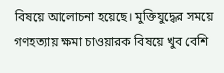বিষয়ে আলোচনা হয়েছে। মুক্তিযুদ্ধের সময়ে গণহত্যায় ক্ষমা চাওয়ারক বিষয়ে খুব বেশি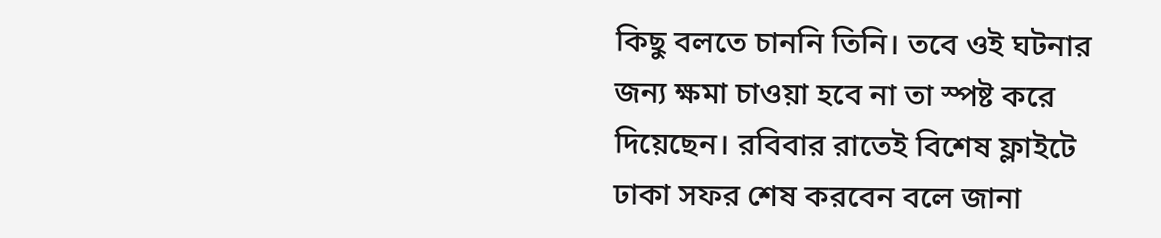কিছু বলতে চাননি তিনি। তবে ওই ঘটনার জন্য ক্ষমা চাওয়া হবে না তা স্পষ্ট করে দিয়েছেন। রবিবার রাতেই বিশেষ ফ্লাইটে ঢাকা সফর শেষ করবেন বলে জানা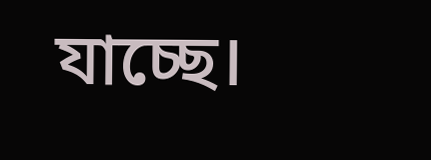যাচ্ছে।